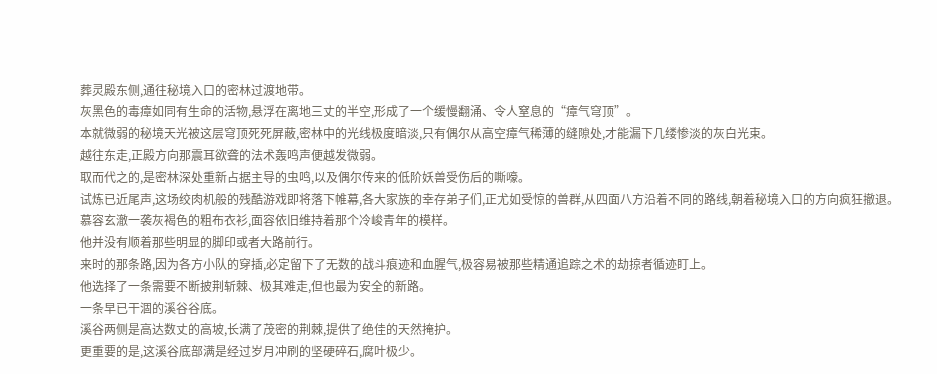葬灵殿东侧,通往秘境入口的密林过渡地带。
灰黑色的毒瘴如同有生命的活物,悬浮在离地三丈的半空,形成了一个缓慢翻涌、令人窒息的“瘴气穹顶”。
本就微弱的秘境天光被这层穹顶死死屏蔽,密林中的光线极度暗淡,只有偶尔从高空瘴气稀薄的缝隙处,才能漏下几缕惨淡的灰白光束。
越往东走,正殿方向那震耳欲聋的法术轰鸣声便越发微弱。
取而代之的,是密林深处重新占据主导的虫鸣,以及偶尔传来的低阶妖兽受伤后的嘶嚎。
试炼已近尾声,这场绞肉机般的残酷游戏即将落下帷幕,各大家族的幸存弟子们,正尤如受惊的兽群,从四面八方沿着不同的路线,朝着秘境入口的方向疯狂撤退。
慕容玄澈一袭灰褐色的粗布衣衫,面容依旧维持着那个冷峻青年的模样。
他并没有顺着那些明显的脚印或者大路前行。
来时的那条路,因为各方小队的穿插,必定留下了无数的战斗痕迹和血腥气,极容易被那些精通追踪之术的劫掠者循迹盯上。
他选择了一条需要不断披荆斩棘、极其难走,但也最为安全的新路。
一条早已干涸的溪谷谷底。
溪谷两侧是高达数丈的高坡,长满了茂密的荆棘,提供了绝佳的天然掩护。
更重要的是,这溪谷底部满是经过岁月冲刷的坚硬碎石,腐叶极少。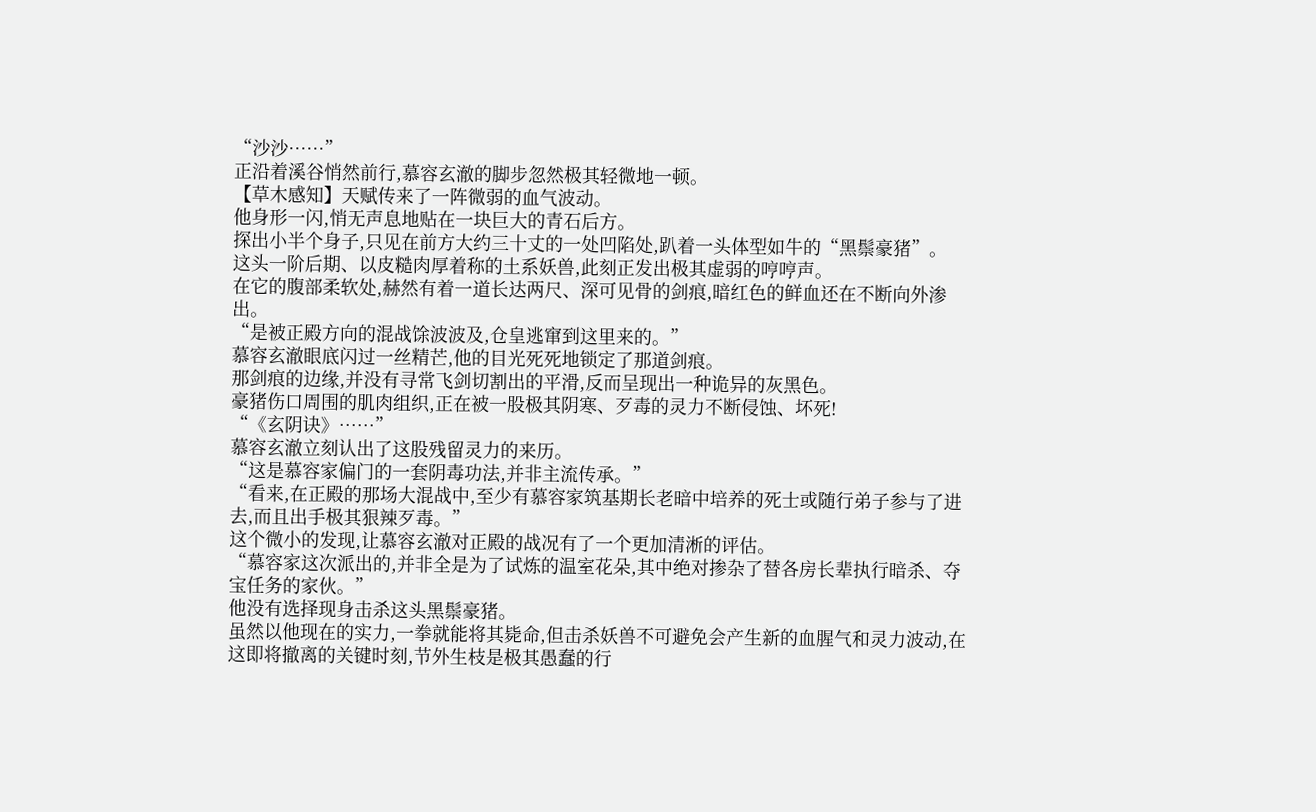“沙沙……”
正沿着溪谷悄然前行,慕容玄澈的脚步忽然极其轻微地一顿。
【草木感知】天赋传来了一阵微弱的血气波动。
他身形一闪,悄无声息地贴在一块巨大的青石后方。
探出小半个身子,只见在前方大约三十丈的一处凹陷处,趴着一头体型如牛的“黑鬃豪猪”。
这头一阶后期、以皮糙肉厚着称的土系妖兽,此刻正发出极其虚弱的哼哼声。
在它的腹部柔软处,赫然有着一道长达两尺、深可见骨的剑痕,暗红色的鲜血还在不断向外渗出。
“是被正殿方向的混战馀波波及,仓皇逃窜到这里来的。”
慕容玄澈眼底闪过一丝精芒,他的目光死死地锁定了那道剑痕。
那剑痕的边缘,并没有寻常飞剑切割出的平滑,反而呈现出一种诡异的灰黑色。
豪猪伤口周围的肌肉组织,正在被一股极其阴寒、歹毒的灵力不断侵蚀、坏死!
“《玄阴诀》……”
慕容玄澈立刻认出了这股残留灵力的来历。
“这是慕容家偏门的一套阴毒功法,并非主流传承。”
“看来,在正殿的那场大混战中,至少有慕容家筑基期长老暗中培养的死士或随行弟子参与了进去,而且出手极其狠辣歹毒。”
这个微小的发现,让慕容玄澈对正殿的战况有了一个更加清淅的评估。
“慕容家这次派出的,并非全是为了试炼的温室花朵,其中绝对掺杂了替各房长辈执行暗杀、夺宝任务的家伙。”
他没有选择现身击杀这头黑鬃豪猪。
虽然以他现在的实力,一拳就能将其毙命,但击杀妖兽不可避免会产生新的血腥气和灵力波动,在这即将撤离的关键时刻,节外生枝是极其愚蠢的行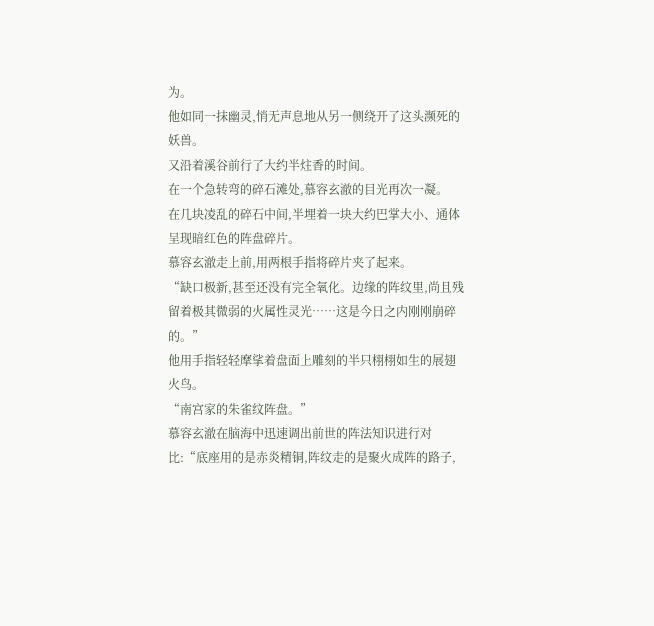为。
他如同一抹幽灵,悄无声息地从另一侧绕开了这头濒死的妖兽。
又沿着溪谷前行了大约半炷香的时间。
在一个急转弯的碎石滩处,慕容玄澈的目光再次一凝。
在几块凌乱的碎石中间,半埋着一块大约巴掌大小、通体呈现暗红色的阵盘碎片。
慕容玄澈走上前,用两根手指将碎片夹了起来。
“缺口极新,甚至还没有完全氧化。边缘的阵纹里,尚且残留着极其微弱的火属性灵光……这是今日之内刚刚崩碎的。”
他用手指轻轻摩挲着盘面上雕刻的半只栩栩如生的展翅火鸟。
“南宫家的朱雀纹阵盘。”
慕容玄澈在脑海中迅速调出前世的阵法知识进行对比:“底座用的是赤炎精铜,阵纹走的是聚火成阵的路子,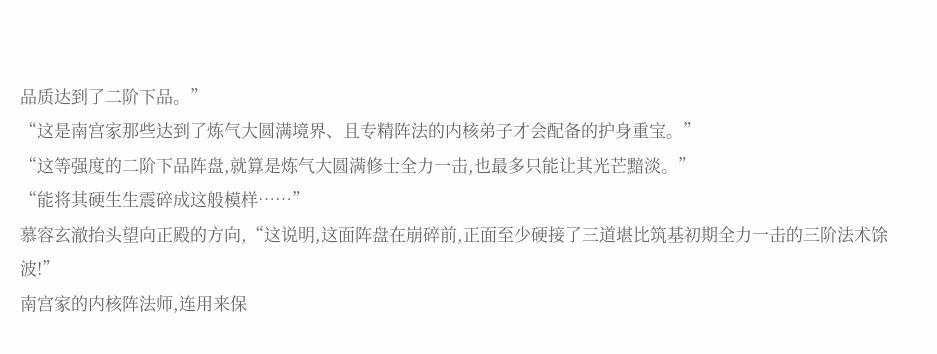品质达到了二阶下品。”
“这是南宫家那些达到了炼气大圆满境界、且专精阵法的内核弟子才会配备的护身重宝。”
“这等强度的二阶下品阵盘,就算是炼气大圆满修士全力一击,也最多只能让其光芒黯淡。”
“能将其硬生生震碎成这般模样……”
慕容玄澈抬头望向正殿的方向,“这说明,这面阵盘在崩碎前,正面至少硬接了三道堪比筑基初期全力一击的三阶法术馀波!”
南宫家的内核阵法师,连用来保